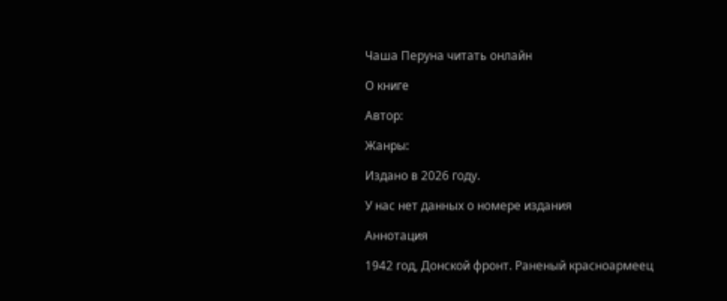Чаша Перуна читать онлайн

О книге

Автор:

Жанры:

Издано в 2026 году.

У нас нет данных о номере издания

Аннотация

1942 год, Донской фронт. Раненый красноармеец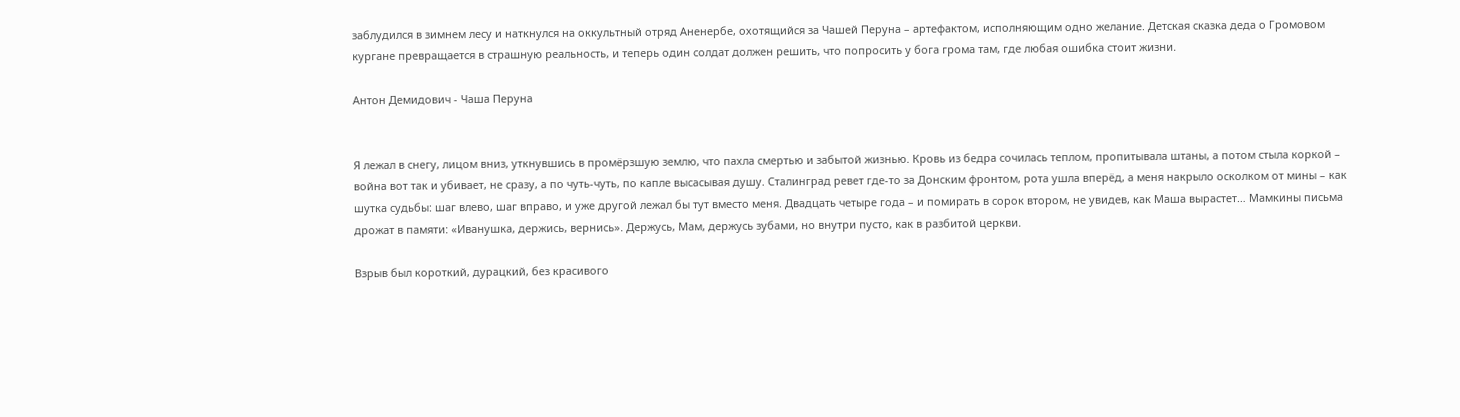заблудился в зимнем лесу и наткнулся на оккультный отряд Aненербе, охотящийся за Чашей Перуна – артефактом, исполняющим одно желание. Детская сказка деда о Громовом кургане превращается в страшную реальность, и теперь один солдат должен решить, что попросить у бога грома там, где любая ошибка стоит жизни.

Антон Демидович - Чаша Перуна


Я лежал в снегу, лицом вниз, уткнувшись в промёрзшую землю, что пахла смертью и забытой жизнью. Кровь из бедра сочилась теплом, пропитывала штаны, а потом стыла коркой – война вот так и убивает, не сразу, а по чуть‑чуть, по капле высасывая душу. Сталинград ревет где‑то за Донским фронтом, рота ушла вперёд, а меня накрыло осколком от мины – как шутка судьбы: шаг влево, шаг вправо, и уже другой лежал бы тут вместо меня. Двадцать четыре года – и помирать в сорок втором, не увидев, как Маша вырастет… Мамкины письма дрожат в памяти: «Иванушка, держись, вернись». Держусь, Мам, держусь зубами, но внутри пусто, как в разбитой церкви.

Взрыв был короткий, дурацкий, без красивого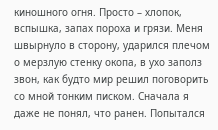киношного огня. Просто – хлопок, вспышка, запах пороха и грязи. Меня швырнуло в сторону, ударился плечом о мерзлую стенку окопа, в ухо заполз звон, как будто мир решил поговорить со мной тонким писком. Сначала я даже не понял, что ранен. Попытался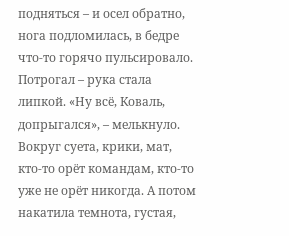подняться – и осел обратно, нога подломилась, в бедре что‑то горячо пульсировало. Потрогал – рука стала липкой. «Ну всё, Коваль, допрыгался», – мелькнуло. Вокруг суета, крики, мат, кто‑то орёт командам, кто‑то уже не орёт никогда. А потом накатила темнота, густая,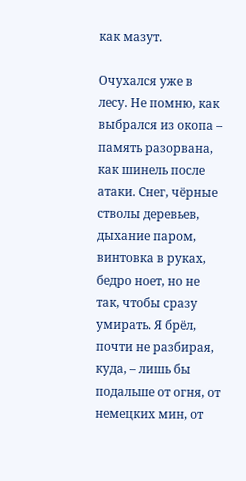как мазут.

Очухался уже в лесу. Не помню, как выбрался из окопа – память разорвана, как шинель после атаки. Снег, чёрные стволы деревьев, дыхание паром, винтовка в руках, бедро ноет, но не так, чтобы сразу умирать. Я брёл, почти не разбирая, куда, – лишь бы подальше от огня, от немецких мин, от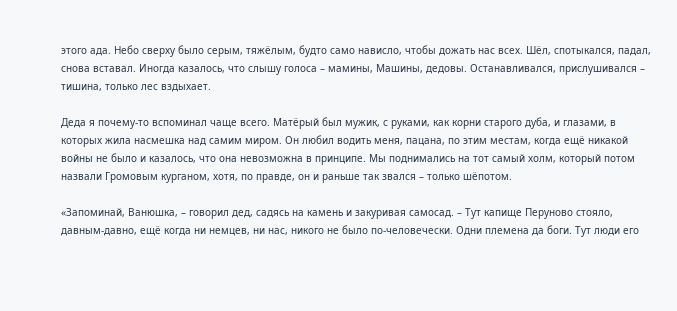этого ада. Небо сверху было серым, тяжёлым, будто само нависло, чтобы дожать нас всех. Шёл, спотыкался, падал, снова вставал. Иногда казалось, что слышу голоса – мамины, Машины, дедовы. Останавливался, прислушивался – тишина, только лес вздыхает.

Деда я почему‑то вспоминал чаще всего. Матёрый был мужик, с руками, как корни старого дуба, и глазами, в которых жила насмешка над самим миром. Он любил водить меня, пацана, по этим местам, когда ещё никакой войны не было и казалось, что она невозможна в принципе. Мы поднимались на тот самый холм, который потом назвали Громовым курганом, хотя, по правде, он и раньше так звался – только шёпотом.

«Запоминай, Ванюшка, – говорил дед, садясь на камень и закуривая самосад. – Тут капище Перуново стояло, давным‑давно, ещё когда ни немцев, ни нас, никого не было по‑человечески. Одни племена да боги. Тут люди его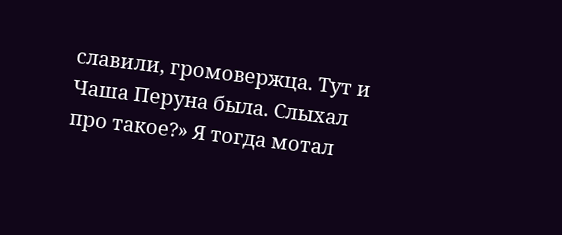славили, громовержца. Тут и Чаша Перуна была. Слыхал про такое?» Я тогда мотал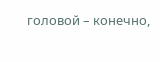головой – конечно,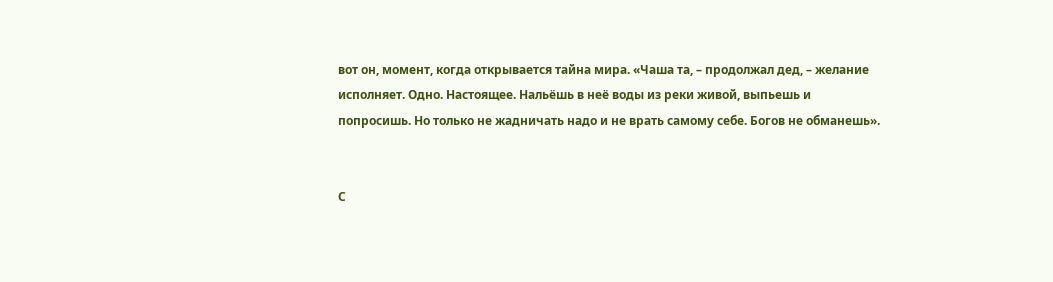вот он, момент, когда открывается тайна мира. «Чаша та, – продолжал дед, – желание исполняет. Одно. Настоящее. Нальёшь в неё воды из реки живой, выпьешь и попросишь. Но только не жадничать надо и не врать самому себе. Богов не обманешь».


С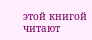этой книгой читают